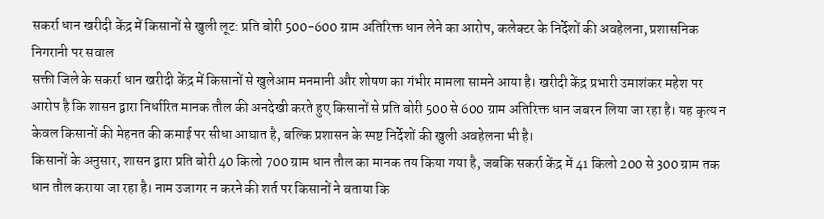सकर्रा धान खरीदी केंद्र में किसानों से खुली लूट: प्रति बोरी 500-600 ग्राम अतिरिक्त धान लेने का आरोप, कलेक्टर के निर्देशों की अवहेलना, प्रशासनिक निगरानी पर सवाल
सक्ती जिले के सकर्रा धान खरीदी केंद्र में किसानों से खुलेआम मनमानी और शोषण का गंभीर मामला सामने आया है। खरीदी केंद्र प्रभारी उमाशंकर महेश पर आरोप है कि शासन द्वारा निर्धारित मानक तौल की अनदेखी करते हुए किसानों से प्रति बोरी 500 से 600 ग्राम अतिरिक्त धान जबरन लिया जा रहा है। यह कृत्य न केवल किसानों की मेहनत की कमाई पर सीधा आघात है, बल्कि प्रशासन के स्पष्ट निर्देशों की खुली अवहेलना भी है।
किसानों के अनुसार, शासन द्वारा प्रति बोरी 40 किलो 700 ग्राम धान तौल का मानक तय किया गया है, जबकि सकर्रा केंद्र में 41 किलो 200 से 300 ग्राम तक धान तौल कराया जा रहा है। नाम उजागर न करने की शर्त पर किसानों ने बताया कि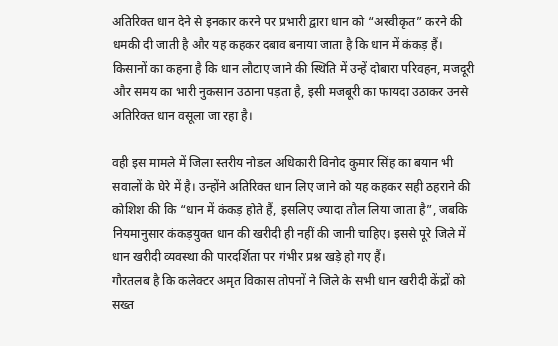अतिरिक्त धान देने से इनकार करने पर प्रभारी द्वारा धान को “अस्वीकृत” करने की धमकी दी जाती है और यह कहकर दबाव बनाया जाता है कि धान में कंकड़ हैं।
किसानों का कहना है कि धान लौटाए जाने की स्थिति में उन्हें दोबारा परिवहन, मजदूरी और समय का भारी नुकसान उठाना पड़ता है, इसी मजबूरी का फायदा उठाकर उनसे अतिरिक्त धान वसूला जा रहा है।

वही इस मामले में जिला स्तरीय नोडल अधिकारी विनोद कुमार सिंह का बयान भी सवालों के घेरे में है। उन्होंने अतिरिक्त धान लिए जाने को यह कहकर सही ठहराने की कोशिश की कि “धान में कंकड़ होते हैं, इसलिए ज्यादा तौल लिया जाता है”, जबकि नियमानुसार कंकड़युक्त धान की खरीदी ही नहीं की जानी चाहिए। इससे पूरे जिले में धान खरीदी व्यवस्था की पारदर्शिता पर गंभीर प्रश्न खड़े हो गए हैं।
गौरतलब है कि कलेक्टर अमृत विकास तोपनों ने जिले के सभी धान खरीदी केंद्रों को सख्त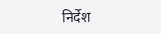निर्देश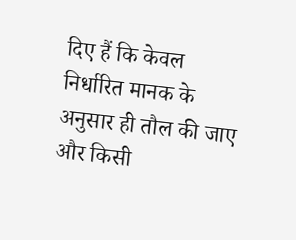दिए हैं कि केवल निर्धारित मानक के अनुसार ही तौल की जाए और किसी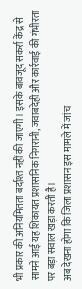भी प्रकार की अनियमितता बर्दाश्त नहीं की जाएगी। इसके बावजूद सकर्रा केंद्र से सामने आई यह शिकायत प्रशासनिक निगरानी, जवाबदेही और कार्रवाई की गंभीरता पर बड़ा सवाल खड़ा करती है।
अब देखना होगा कि जिला प्रशासन इस मामले में जांच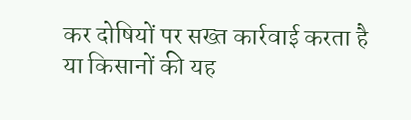कर दोषियों पर सख्त कार्रवाई करता है या किसानों की यह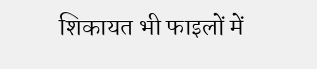शिकायत भी फाइलों में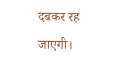दबकर रह जाएगी।